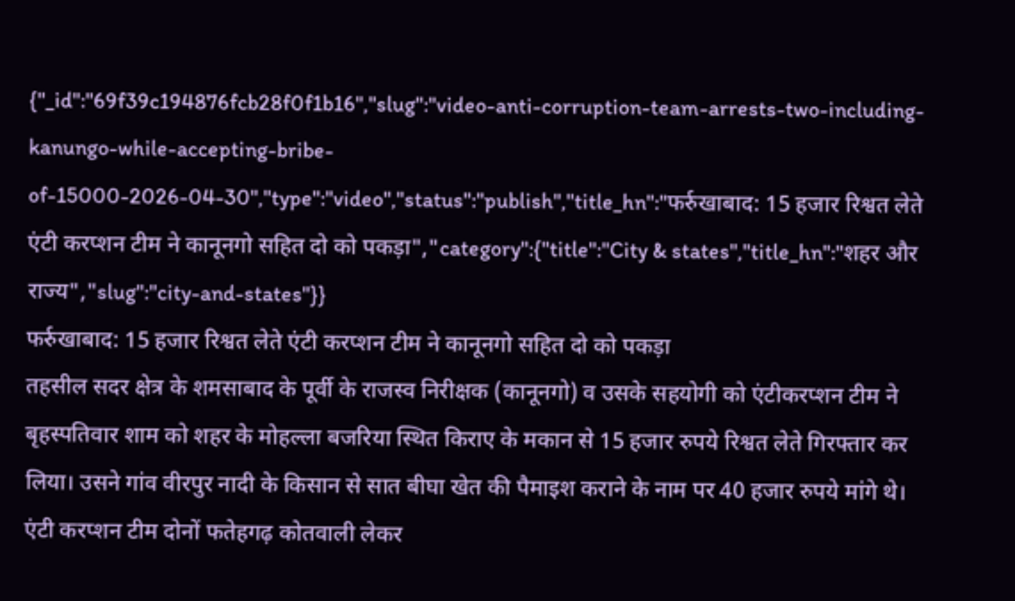{"_id":"69f39c194876fcb28f0f1b16","slug":"video-anti-corruption-team-arrests-two-including-kanungo-while-accepting-bribe-of-15000-2026-04-30","type":"video","status":"publish","title_hn":"फर्रुखाबाद: 15 हजार रिश्वत लेते एंटी करप्शन टीम ने कानूनगो सहित दो को पकड़ा","category":{"title":"City & states","title_hn":"शहर और राज्य","slug":"city-and-states"}}
फर्रुखाबाद: 15 हजार रिश्वत लेते एंटी करप्शन टीम ने कानूनगो सहित दो को पकड़ा
तहसील सदर क्षेत्र के शमसाबाद के पूर्वी के राजस्व निरीक्षक (कानूनगो) व उसके सहयोगी को एंटीकरप्शन टीम ने बृहस्पतिवार शाम को शहर के मोहल्ला बजरिया स्थित किराए के मकान से 15 हजार रुपये रिश्वत लेते गिरफ्तार कर लिया। उसने गांव वीरपुर नादी के किसान से सात बीघा खेत की पैमाइश कराने के नाम पर 40 हजार रुपये मांगे थे। एंटी करप्शन टीम दोनों फतेहगढ़ कोतवाली लेकर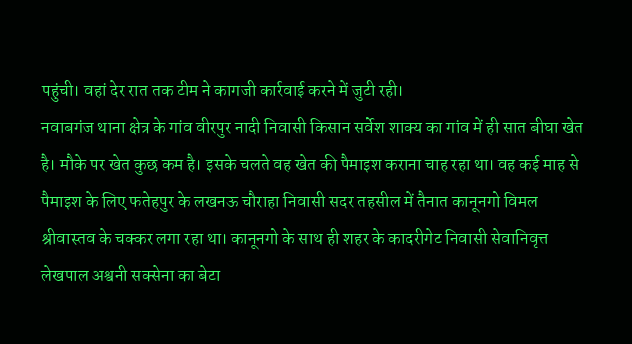पहुंची। वहां देर रात तक टीम ने कागजी कार्रवाई करने में जुटी रही।
नवाबगंज थाना क्षेत्र के गांव वीरपुर नादी निवासी किसान सर्वेश शाक्य का गांव में ही सात बीघा खेत है। मौके पर खेत कुछ कम है। इसके चलते वह खेत की पैमाइश कराना चाह रहा था। वह कई माह से पैमाइश के लिए फतेहपुर के लखनऊ चौराहा निवासी सदर तहसील में तैनात कानूनगो विमल श्रीवास्तव के चक्कर लगा रहा था। कानूनगो के साथ ही शहर के कादरीगेट निवासी सेवानिवृत्त लेखपाल अश्वनी सक्सेना का बेटा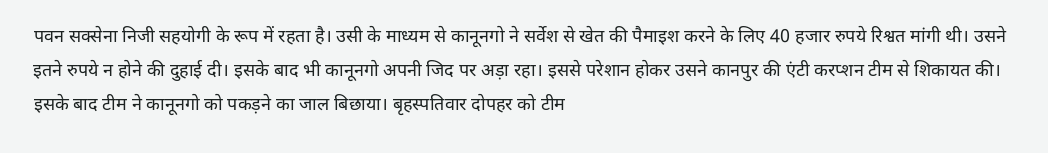पवन सक्सेना निजी सहयोगी के रूप में रहता है। उसी के माध्यम से कानूनगो ने सर्वेश से खेत की पैमाइश करने के लिए 40 हजार रुपये रिश्वत मांगी थी। उसने इतने रुपये न होने की दुहाई दी। इसके बाद भी कानूनगो अपनी जिद पर अड़ा रहा। इससे परेशान होकर उसने कानपुर की एंटी करप्शन टीम से शिकायत की। इसके बाद टीम ने कानूनगो को पकड़ने का जाल बिछाया। बृहस्पतिवार दोपहर को टीम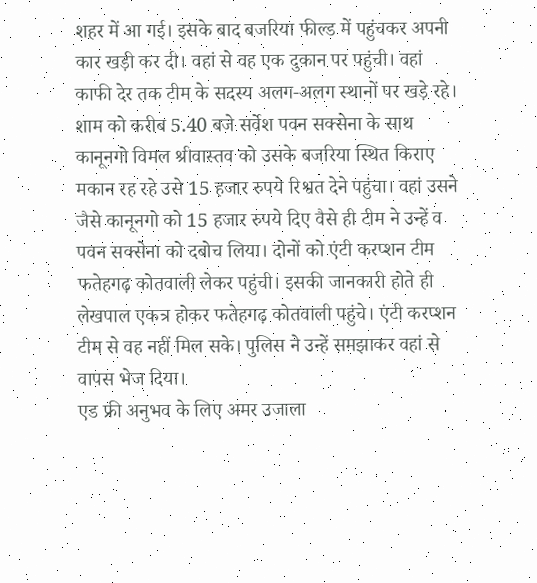शहर में आ गई। इसके बाद बजरिया फील्ड में पहुंचकर अपनी कार खड़ी कर दी। वहां से वह एक दुकान पर पहुंची। वहां काफी देर तक टीम के सदस्य अलग-अलग स्थानों पर खड़े रहे। शाम को करीब 5.40 बजे सर्वेश पवन सक्सेना के साथ कानूनगो विमल श्रीवास्तव को उसके बजरिया स्थित किराए मकान रह रहे उसे 15 हजार रुपये रिश्वत देने पहुंचा। वहां उसने जैसे कानूनगो को 15 हजार रुपये दिए वैसे ही टीम ने उन्हें व पवन सक्सेना को दबोच लिया। दोनों को एंटी करप्शन टीम फतेहगढ़ कोतवाली लेकर पहुंची। इसकी जानकारी होते ही लेखपाल एकत्र होकर फतेहगढ़ कोतवाली पहुंचे। एंटी करप्शन टीम से वह नहीं मिल सके। पुलिस ने उन्हें समझाकर वहां से वापस भेज दिया।
एड फ्री अनुभव के लिए अमर उजाला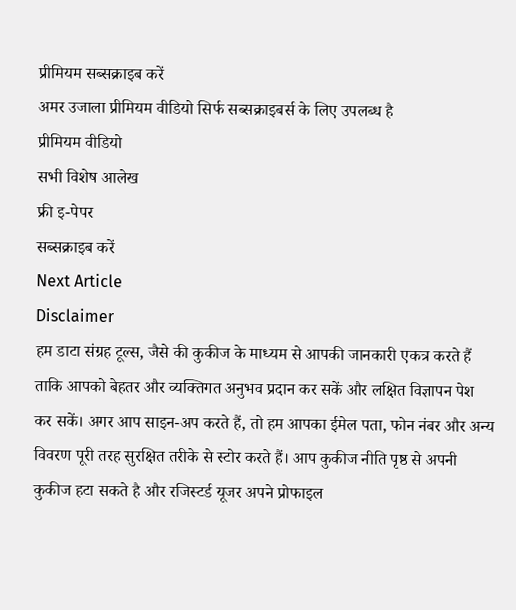प्रीमियम सब्सक्राइब करें
अमर उजाला प्रीमियम वीडियो सिर्फ सब्सक्राइबर्स के लिए उपलब्ध है
प्रीमियम वीडियो
सभी विशेष आलेख
फ्री इ-पेपर
सब्सक्राइब करें
Next Article
Disclaimer
हम डाटा संग्रह टूल्स, जैसे की कुकीज के माध्यम से आपकी जानकारी एकत्र करते हैं ताकि आपको बेहतर और व्यक्तिगत अनुभव प्रदान कर सकें और लक्षित विज्ञापन पेश कर सकें। अगर आप साइन-अप करते हैं, तो हम आपका ईमेल पता, फोन नंबर और अन्य विवरण पूरी तरह सुरक्षित तरीके से स्टोर करते हैं। आप कुकीज नीति पृष्ठ से अपनी कुकीज हटा सकते है और रजिस्टर्ड यूजर अपने प्रोफाइल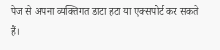पेज से अपना व्यक्तिगत डाटा हटा या एक्सपोर्ट कर सकते हैं।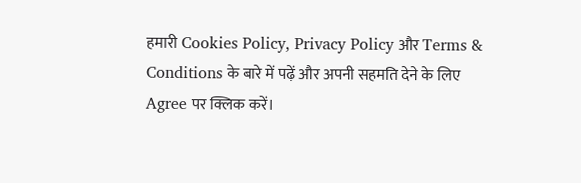हमारी Cookies Policy, Privacy Policy और Terms & Conditions के बारे में पढ़ें और अपनी सहमति देने के लिए Agree पर क्लिक करें।